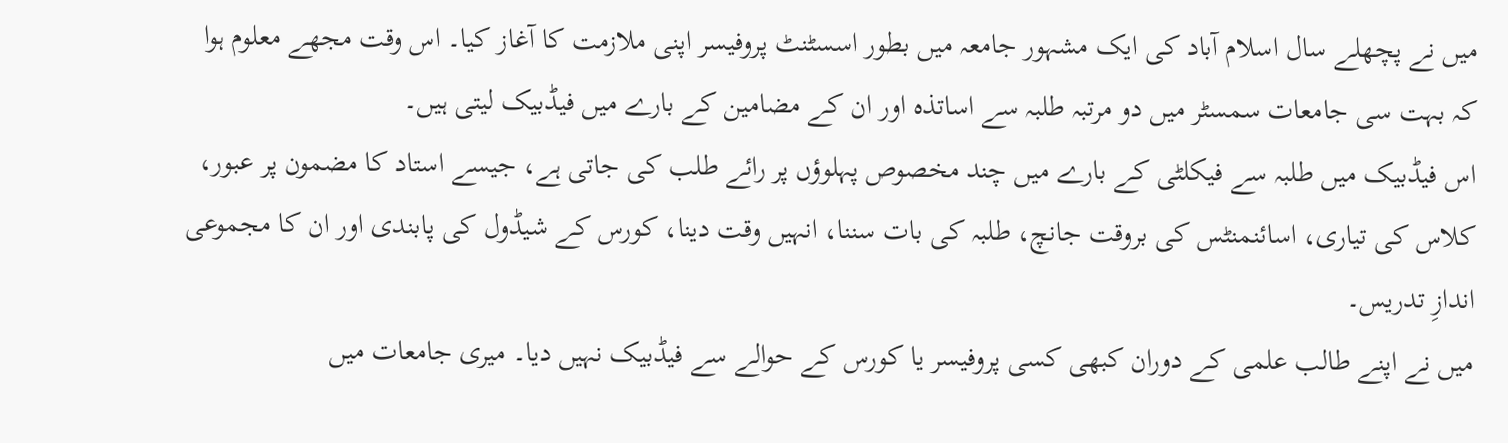میں نے پچھلے سال اسلام آباد کی ایک مشہور جامعہ میں بطور اسسٹنٹ پروفیسر اپنی ملازمت کا آغاز کیا۔ اس وقت مجھے معلوم ہوا کہ بہت سی جامعات سمسٹر میں دو مرتبہ طلبہ سے اساتذہ اور ان کے مضامین کے بارے میں فیڈبیک لیتی ہیں۔
اس فیڈبیک میں طلبہ سے فیکلٹی کے بارے میں چند مخصوص پہلوؤں پر رائے طلب کی جاتی ہے، جیسے استاد کا مضمون پر عبور، کلاس کی تیاری، اسائنمنٹس کی بروقت جانچ، طلبہ کی بات سننا، انہیں وقت دینا، کورس کے شیڈول کی پابندی اور ان کا مجموعی اندازِ تدریس۔
میں نے اپنے طالب علمی کے دوران کبھی کسی پروفیسر یا کورس کے حوالے سے فیڈبیک نہیں دیا۔ میری جامعات میں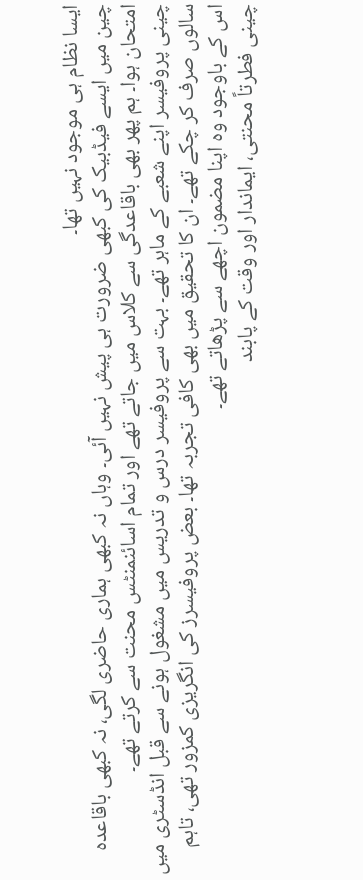ایسا نظام ہی موجود نہیں تھا۔
چین میں ایسے فیڈبیک کی کبھی ضرورت ہی پیش نہیں آئی۔ وہاں نہ کبھی ہماری حاضری لگی، نہ کبھی باقاعدہ امتحان ہوا۔ ہم پھر بھی باقاعدگی سے کلاس میں جاتے تھے اور تمام اسائنمنٹس محنت سے کرتے تھے۔
چینی پروفیسر اپنے شعبے کے ماہر تھے۔ بہت سے پروفیسر درس و تدریس میں مشغول ہونے سے قبل انڈسٹری میں سالوں صرف کر چکے تھے۔ ان کا تحقیق میں بھی کافی تجربہ تھا۔ بعض پروفیسرز کی انگریزی کمزور تھی، تاہم اس کے باوجود وہ اپنا مضمون اچھے سے پڑھاتے تھے۔
چینی فطرتاً محنتی، ایماندار اور وقت کے پابند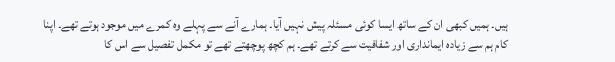ہیں۔ ہمیں کبھی ان کے ساتھ ایسا کوئی مسئلہ پیش نہیں آیا۔ ہمارے آنے سے پہلے وہ کمرے میں موجود ہوتے تھے۔ اپنا کام ہم سے زیادہ ایمانداری اور شفافیت سے کرتے تھے۔ ہم کچھ پوچھتے تھے تو مکمل تفصیل سے اس کا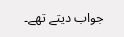جواب دیتے تھے۔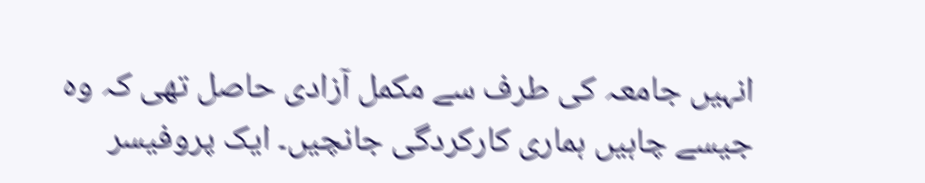انہیں جامعہ کی طرف سے مکمل آزادی حاصل تھی کہ وہ جیسے چاہیں ہماری کارکردگی جانچیں۔ ایک پروفیسر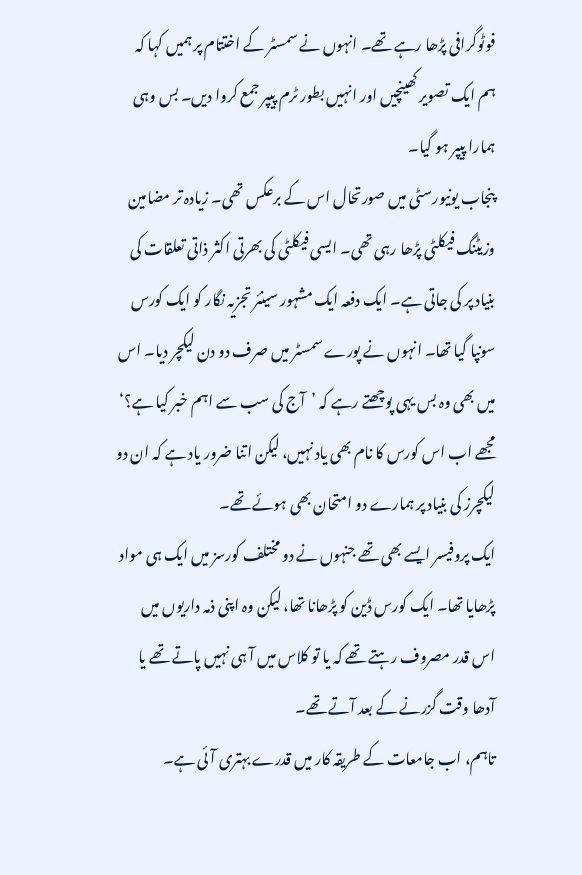فوٹوگرافی پڑھا رہے تھے۔ انہوں نے سمسٹر کے اختتام پر ہمیں کہا کہ ہم ایک تصویر کھینچیں اور انہیں بطور ٹرم پیپر جمع کروا دیں۔ بس وہی ہمارا پیپر ہو گیا۔
پنجاب یونیورسٹی میں صورتحال اس کے برعکس تھی۔ زیادہ تر مضامین وزیٹنگ فیکلٹی پڑھا رہی تھی۔ ایسی فیکلٹی کی بھرتی اکثر ذاتی تعلقات کی بنیاد پر کی جاتی ہے۔ ایک دفعہ ایک مشہور سینئر تجزیہ نگار کو ایک کورس سونپا گیا تھا۔ انہوں نے پورے سمسٹر میں صرف دو دن لیکچر دیا۔ اس میں بھی وہ بس یہی پوچھتے رہے کہ ’آج کی سب سے اہم خبر کیا ہے؟‘ مجھے اب اس کورس کا نام بھی یاد نہیں، لیکن اتنا ضرور یاد ہے کہ ان دو لیکچرز کی بنیاد پر ہمارے دو امتحان بھی ہوئے تھے۔
ایک پروفیسر ایسے بھی تھے جنہوں نے دو مختلف کورسز میں ایک ہی مواد پڑھایا تھا۔ ایک کورس ڈین کو پڑھانا تھا، لیکن وہ اپنی ذمہ داریوں میں اس قدر مصروف رہتے تھے کہ یا تو کلاس میں آ ہی نہیں پاتے تھے یا آدھا وقت گزرنے کے بعد آتے تھے۔
تاہم، اب جامعات کے طریقہ کار میں قدرے بہتری آئی ہے۔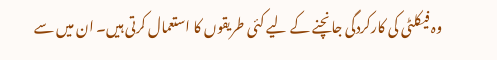وہ فیکلٹی کی کارکردگی جانچنے کے لیے کئی طریقوں کا استعمال کرتی ہیں۔ ان میں سے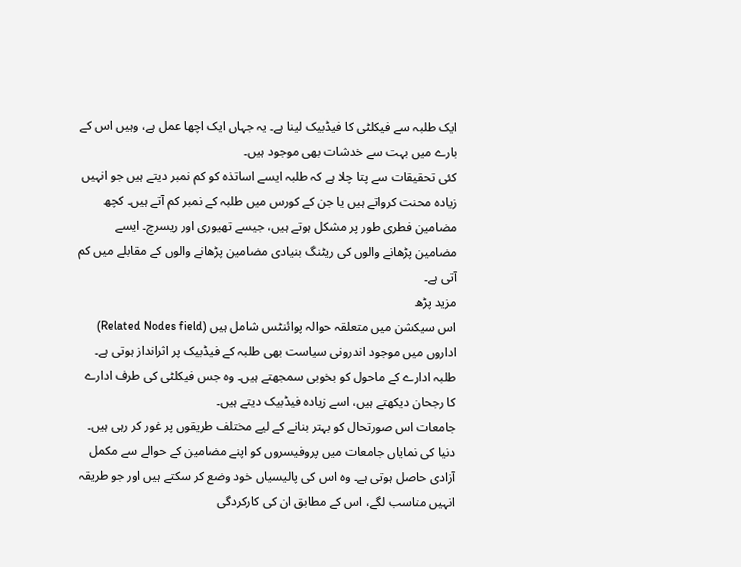ایک طلبہ سے فیکلٹی کا فیڈبیک لینا ہے۔ یہ جہاں ایک اچھا عمل ہے، وہیں اس کے بارے میں بہت سے خدشات بھی موجود ہیں۔
کئی تحقیقات سے پتا چلا ہے کہ طلبہ ایسے اساتذہ کو کم نمبر دیتے ہیں جو انہیں زیادہ محنت کرواتے ہیں یا جن کے کورس میں طلبہ کے نمبر کم آتے ہیں۔ کچھ مضامین فطری طور پر مشکل ہوتے ہیں، جیسے تھیوری اور ریسرچ۔ ایسے مضامین پڑھانے والوں کی ریٹنگ بنیادی مضامین پڑھانے والوں کے مقابلے میں کم آتی ہے۔
مزید پڑھ
اس سیکشن میں متعلقہ حوالہ پوائنٹس شامل ہیں (Related Nodes field)
اداروں میں موجود اندرونی سیاست بھی طلبہ کے فیڈبیک پر اثرانداز ہوتی ہے۔ طلبہ ادارے کے ماحول کو بخوبی سمجھتے ہیں۔ وہ جس فیکلٹی کی طرف ادارے کا رجحان دیکھتے ہیں، اسے زیادہ فیڈبیک دیتے ہیں۔
جامعات اس صورتحال کو بہتر بنانے کے لیے مختلف طریقوں پر غور کر رہی ہیں۔ دنیا کی نمایاں جامعات میں پروفیسروں کو اپنے مضامین کے حوالے سے مکمل آزادی حاصل ہوتی ہے۔ وہ اس کی پالیسیاں خود وضع کر سکتے ہیں اور جو طریقہ انہیں مناسب لگے، اس کے مطابق ان کی کارکردگی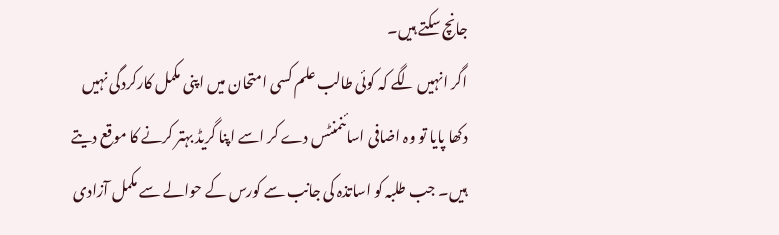جانچ سکتے ہیں۔
اگر انہیں لگے کہ کوئی طالب علم کسی امتحان میں اپنی مکمل کارکردگی نہیں دکھا پایا تو وہ اضافی اسائنمنٹس دے کر اسے اپنا گریڈ بہتر کرنے کا موقع دیتے ہیں۔ جب طلبہ کو اساتذہ کی جانب سے کورس کے حوالے سے مکمل آزادی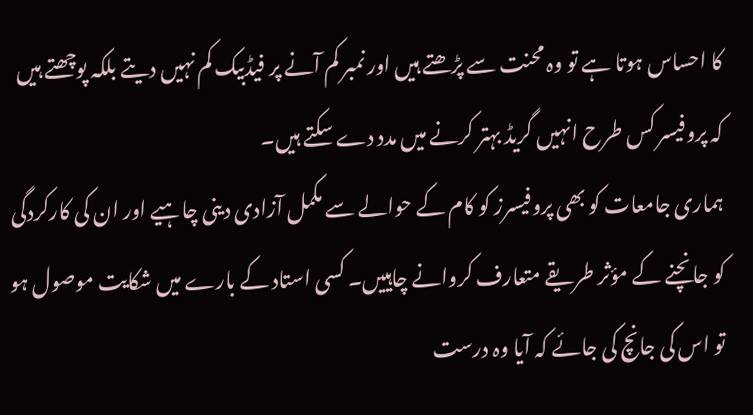کا احساس ہوتا ہے تو وہ محنت سے پڑھتے ہیں اور نمبر کم آنے پر فیڈبیک کم نہیں دیتے بلکہ پوچھتے ہیں کہ پروفیسر کس طرح انہیں گریڈ بہتر کرنے میں مدد دے سکتے ہیں۔
ہماری جامعات کو بھی پروفیسرز کو کام کے حوالے سے مکمل آزادی دینی چاہیے اور ان کی کارکردگی کو جانچنے کے مؤثر طریقے متعارف کروانے چاہییں۔ کسی استاد کے بارے میں شکایت موصول ہو تو اس کی جانچ کی جائے کہ آیا وہ درست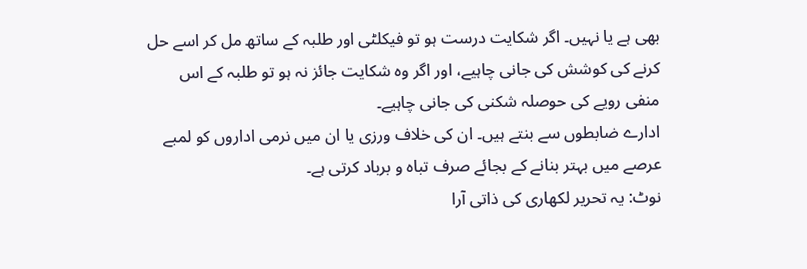بھی ہے یا نہیں۔ اگر شکایت درست ہو تو فیکلٹی اور طلبہ کے ساتھ مل کر اسے حل کرنے کی کوشش کی جانی چاہیے، اور اگر وہ شکایت جائز نہ ہو تو طلبہ کے اس منفی رویے کی حوصلہ شکنی کی جانی چاہیے۔
ادارے ضابطوں سے بنتے ہیں۔ ان کی خلاف ورزی یا ان میں نرمی اداروں کو لمبے عرصے میں بہتر بنانے کے بجائے صرف تباہ و برباد کرتی ہے۔
نوٹ: یہ تحریر لکھاری کی ذاتی آرا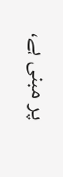پر مبنی ہے،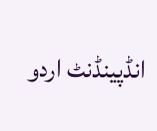انڈپینڈنٹ اردو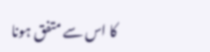کا اس سے متفق ہونا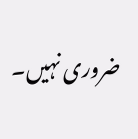ضروری نہیں۔